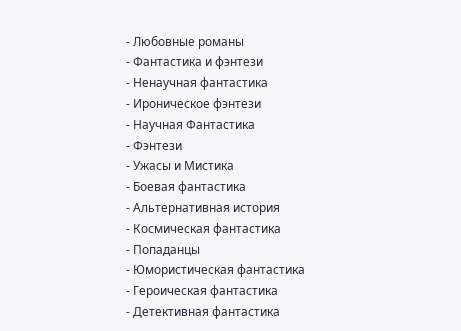- Любовные романы
- Фантастика и фэнтези
- Ненаучная фантастика
- Ироническое фэнтези
- Научная Фантастика
- Фэнтези
- Ужасы и Мистика
- Боевая фантастика
- Альтернативная история
- Космическая фантастика
- Попаданцы
- Юмористическая фантастика
- Героическая фантастика
- Детективная фантастика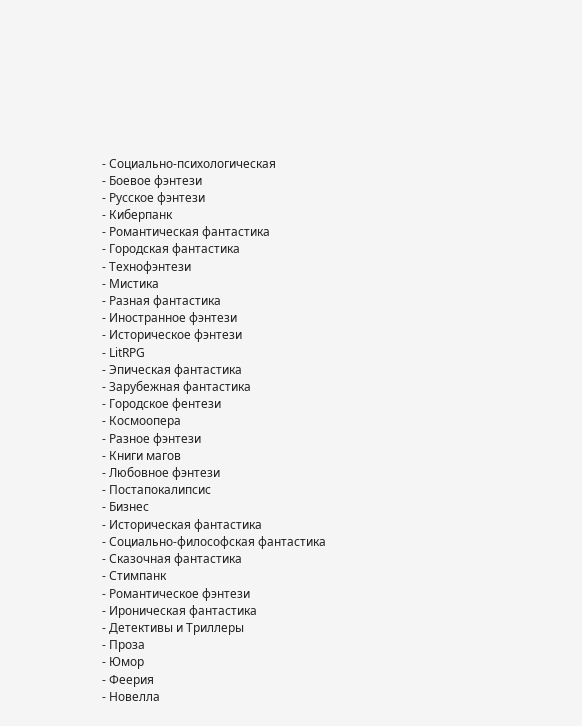- Социально-психологическая
- Боевое фэнтези
- Русское фэнтези
- Киберпанк
- Романтическая фантастика
- Городская фантастика
- Технофэнтези
- Мистика
- Разная фантастика
- Иностранное фэнтези
- Историческое фэнтези
- LitRPG
- Эпическая фантастика
- Зарубежная фантастика
- Городское фентези
- Космоопера
- Разное фэнтези
- Книги магов
- Любовное фэнтези
- Постапокалипсис
- Бизнес
- Историческая фантастика
- Социально-философская фантастика
- Сказочная фантастика
- Стимпанк
- Романтическое фэнтези
- Ироническая фантастика
- Детективы и Триллеры
- Проза
- Юмор
- Феерия
- Новелла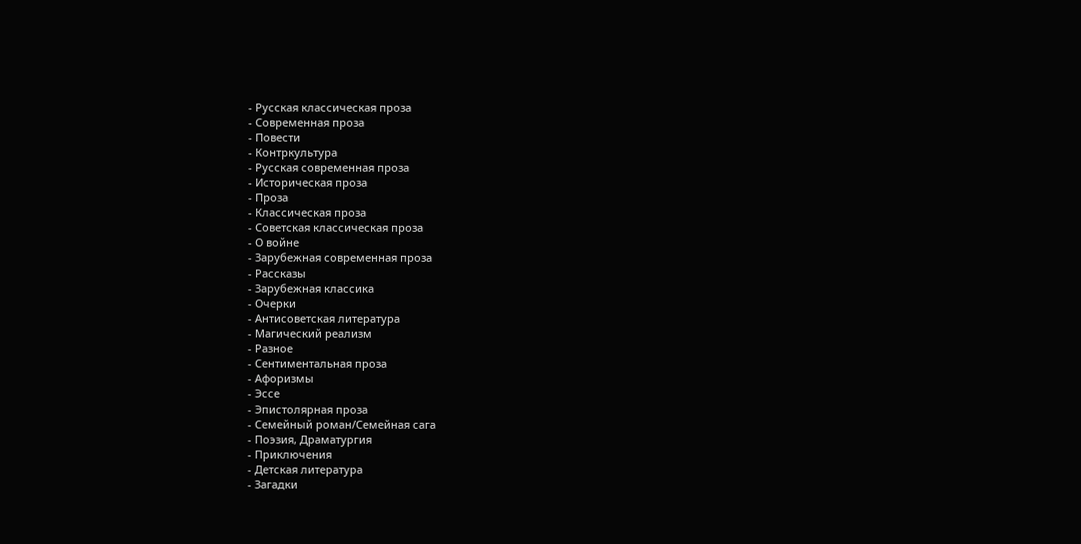- Русская классическая проза
- Современная проза
- Повести
- Контркультура
- Русская современная проза
- Историческая проза
- Проза
- Классическая проза
- Советская классическая проза
- О войне
- Зарубежная современная проза
- Рассказы
- Зарубежная классика
- Очерки
- Антисоветская литература
- Магический реализм
- Разное
- Сентиментальная проза
- Афоризмы
- Эссе
- Эпистолярная проза
- Семейный роман/Семейная сага
- Поэзия, Драматургия
- Приключения
- Детская литература
- Загадки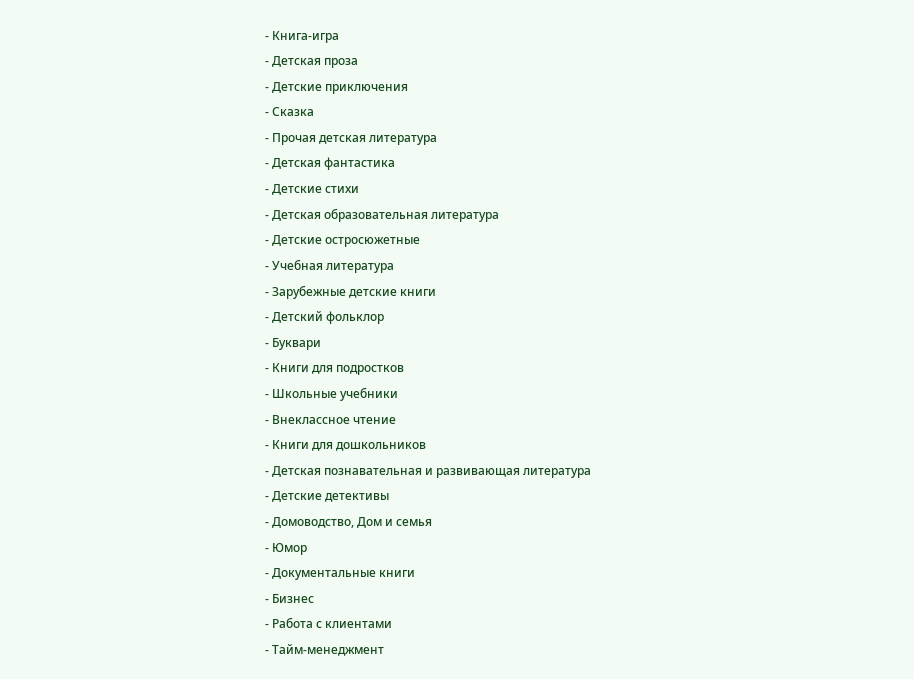- Книга-игра
- Детская проза
- Детские приключения
- Сказка
- Прочая детская литература
- Детская фантастика
- Детские стихи
- Детская образовательная литература
- Детские остросюжетные
- Учебная литература
- Зарубежные детские книги
- Детский фольклор
- Буквари
- Книги для подростков
- Школьные учебники
- Внеклассное чтение
- Книги для дошкольников
- Детская познавательная и развивающая литература
- Детские детективы
- Домоводство, Дом и семья
- Юмор
- Документальные книги
- Бизнес
- Работа с клиентами
- Тайм-менеджмент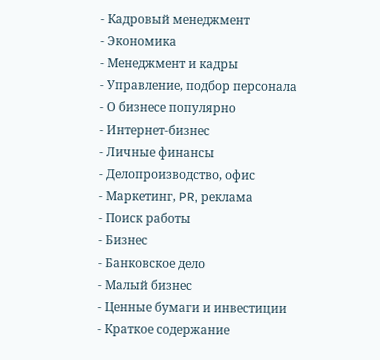- Кадровый менеджмент
- Экономика
- Менеджмент и кадры
- Управление, подбор персонала
- О бизнесе популярно
- Интернет-бизнес
- Личные финансы
- Делопроизводство, офис
- Маркетинг, PR, реклама
- Поиск работы
- Бизнес
- Банковское дело
- Малый бизнес
- Ценные бумаги и инвестиции
- Краткое содержание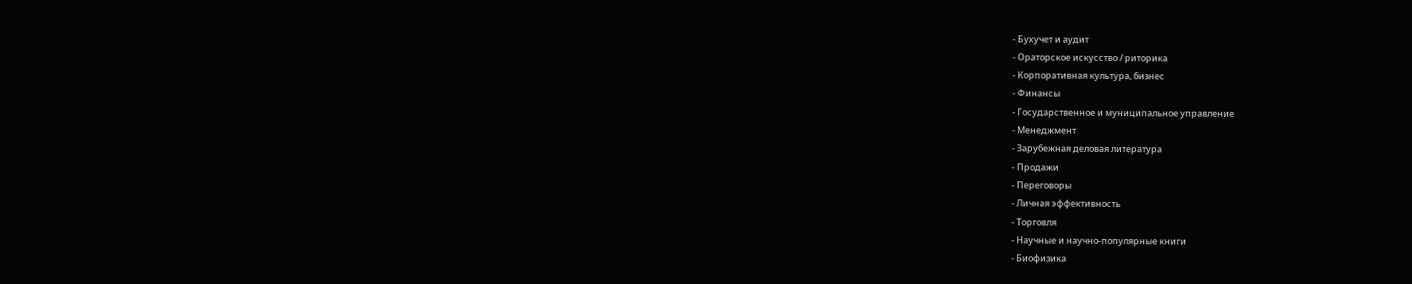- Бухучет и аудит
- Ораторское искусство / риторика
- Корпоративная культура, бизнес
- Финансы
- Государственное и муниципальное управление
- Менеджмент
- Зарубежная деловая литература
- Продажи
- Переговоры
- Личная эффективность
- Торговля
- Научные и научно-популярные книги
- Биофизика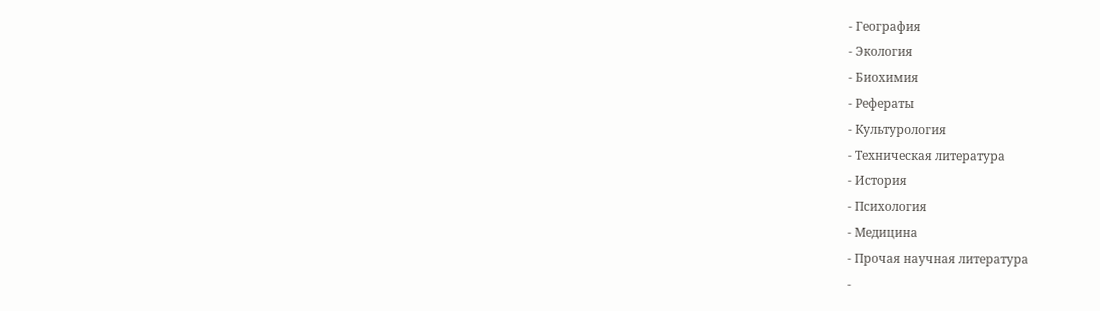- География
- Экология
- Биохимия
- Рефераты
- Культурология
- Техническая литература
- История
- Психология
- Медицина
- Прочая научная литература
-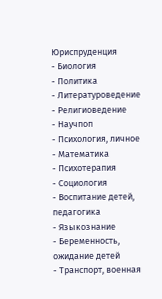Юриспруденция
- Биология
- Политика
- Литературоведение
- Религиоведение
- Научпоп
- Психология, личное
- Математика
- Психотерапия
- Социология
- Воспитание детей, педагогика
- Языкознание
- Беременность, ожидание детей
- Транспорт, военная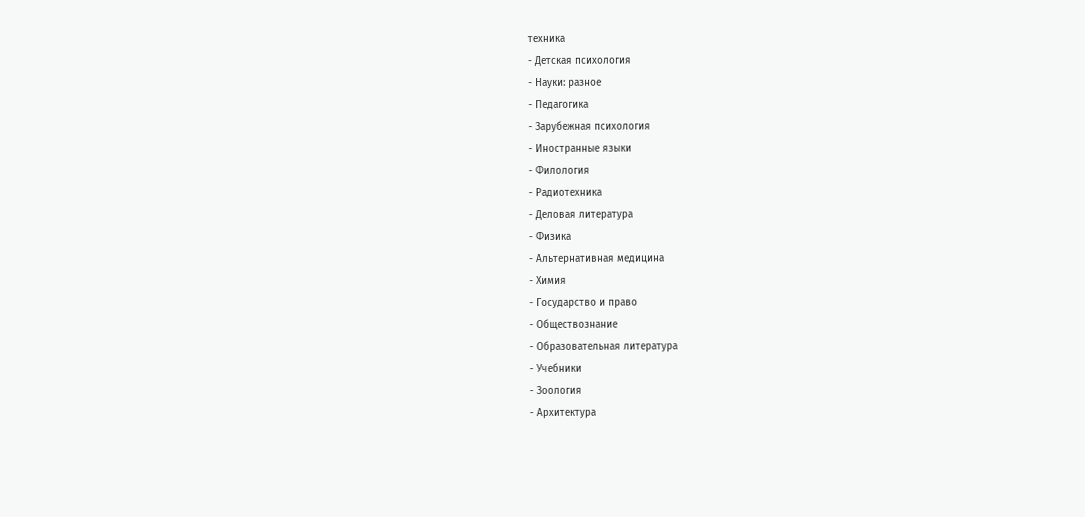техника
- Детская психология
- Науки: разное
- Педагогика
- Зарубежная психология
- Иностранные языки
- Филология
- Радиотехника
- Деловая литература
- Физика
- Альтернативная медицина
- Химия
- Государство и право
- Обществознание
- Образовательная литература
- Учебники
- Зоология
- Архитектура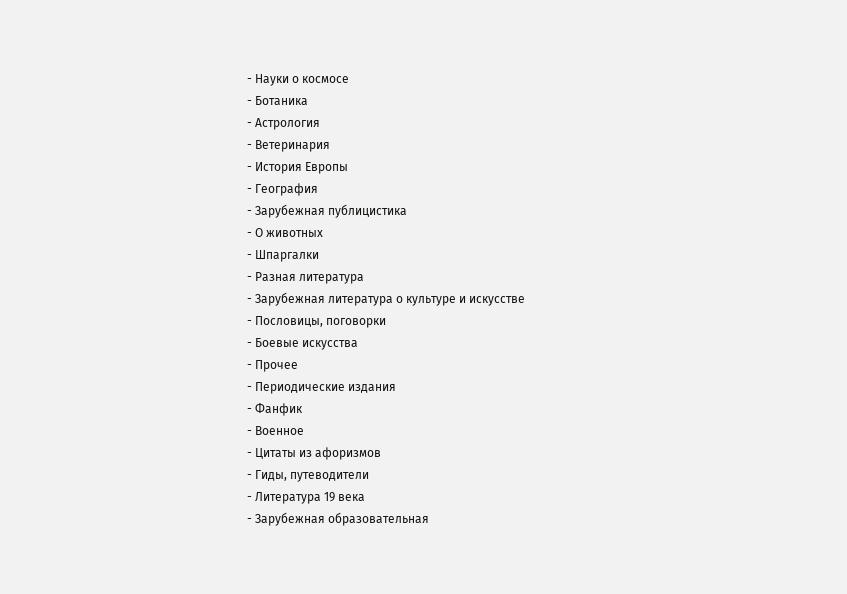- Науки о космосе
- Ботаника
- Астрология
- Ветеринария
- История Европы
- География
- Зарубежная публицистика
- О животных
- Шпаргалки
- Разная литература
- Зарубежная литература о культуре и искусстве
- Пословицы, поговорки
- Боевые искусства
- Прочее
- Периодические издания
- Фанфик
- Военное
- Цитаты из афоризмов
- Гиды, путеводители
- Литература 19 века
- Зарубежная образовательная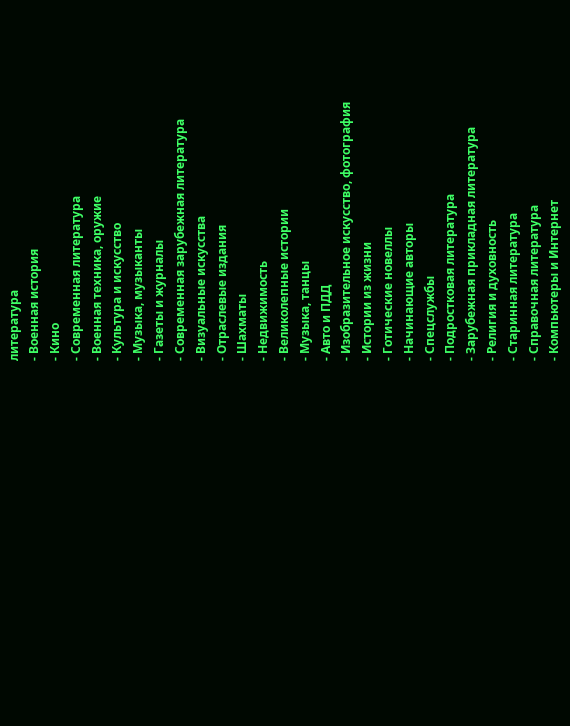литература
- Военная история
- Кино
- Современная литература
- Военная техника, оружие
- Культура и искусство
- Музыка, музыканты
- Газеты и журналы
- Современная зарубежная литература
- Визуальные искусства
- Отраслевые издания
- Шахматы
- Недвижимость
- Великолепные истории
- Музыка, танцы
- Авто и ПДД
- Изобразительное искусство, фотография
- Истории из жизни
- Готические новеллы
- Начинающие авторы
- Спецслужбы
- Подростковая литература
- Зарубежная прикладная литература
- Религия и духовность
- Старинная литература
- Справочная литература
- Компьютеры и Интернет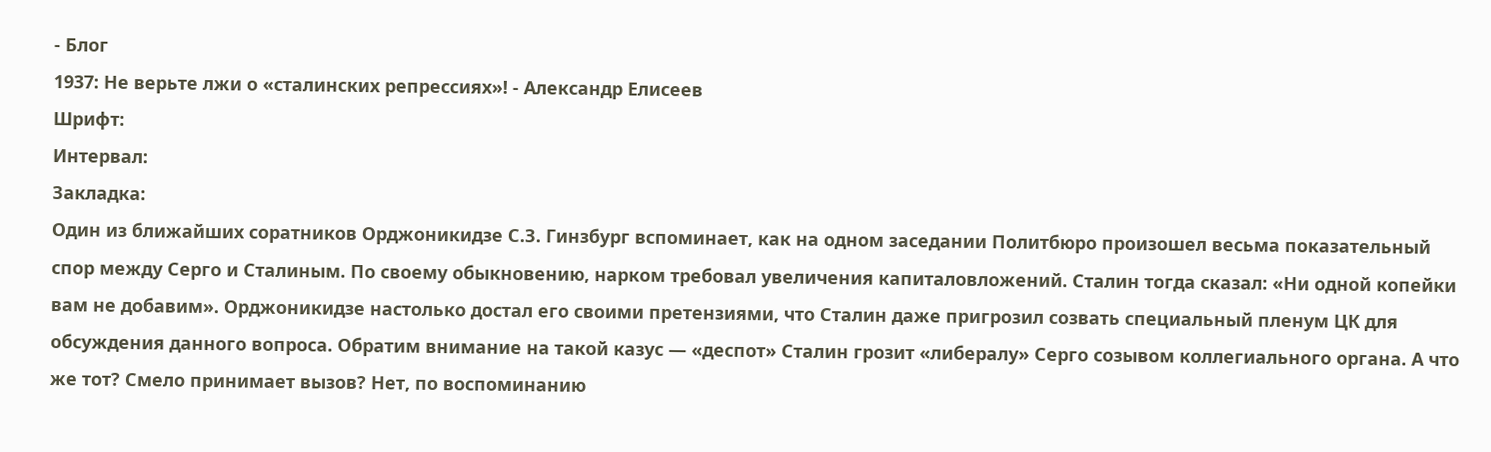- Блог
1937: Не верьте лжи о «сталинских репрессиях»! - Александр Елисеев
Шрифт:
Интервал:
Закладка:
Один из ближайших соратников Орджоникидзе С.З. Гинзбург вспоминает, как на одном заседании Политбюро произошел весьма показательный спор между Серго и Сталиным. По своему обыкновению, нарком требовал увеличения капиталовложений. Сталин тогда сказал: «Ни одной копейки вам не добавим». Орджоникидзе настолько достал его своими претензиями, что Сталин даже пригрозил созвать специальный пленум ЦК для обсуждения данного вопроса. Обратим внимание на такой казус — «деспот» Сталин грозит «либералу» Серго созывом коллегиального органа. А что же тот? Смело принимает вызов? Нет, по воспоминанию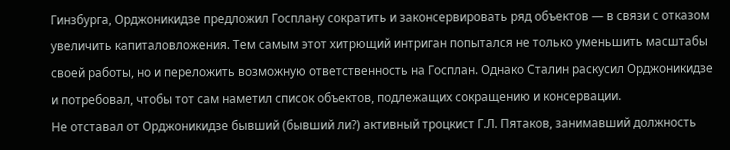Гинзбурга, Орджоникидзе предложил Госплану сократить и законсервировать ряд объектов — в связи с отказом увеличить капиталовложения. Тем самым этот хитрющий интриган попытался не только уменьшить масштабы своей работы, но и переложить возможную ответственность на Госплан. Однако Сталин раскусил Орджоникидзе и потребовал, чтобы тот сам наметил список объектов, подлежащих сокращению и консервации.
Не отставал от Орджоникидзе бывший (бывший ли?) активный троцкист Г.Л. Пятаков, занимавший должность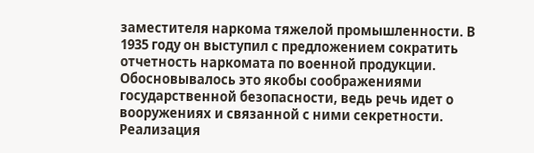заместителя наркома тяжелой промышленности. В 1935 году он выступил с предложением сократить отчетность наркомата по военной продукции. Обосновывалось это якобы соображениями государственной безопасности, ведь речь идет о вооружениях и связанной с ними секретности. Реализация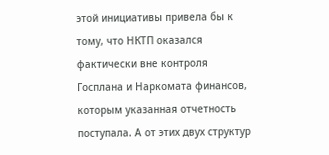этой инициативы привела бы к тому, что НКТП оказался фактически вне контроля Госплана и Наркомата финансов, которым указанная отчетность поступала. А от этих двух структур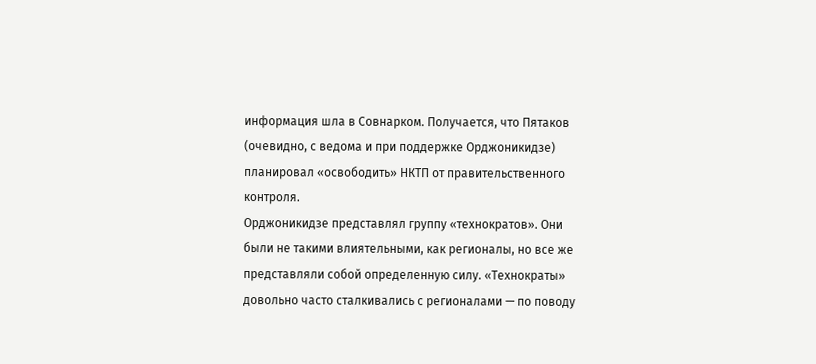информация шла в Совнарком. Получается, что Пятаков (очевидно, с ведома и при поддержке Орджоникидзе) планировал «освободить» НКТП от правительственного контроля.
Орджоникидзе представлял группу «технократов». Они были не такими влиятельными, как регионалы, но все же представляли собой определенную силу. «Технократы» довольно часто сталкивались с регионалами — по поводу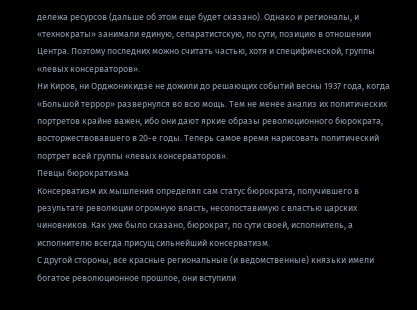дележа ресурсов (дальше об этом еще будет сказано). Однако и регионалы, и «технократы» занимали единую, сепаратистскую, по сути, позицию в отношении Центра. Поэтому последних можно считать частью, хотя и специфической, группы «левых консерваторов».
Ни Киров, ни Орджоникидзе не дожили до решающих событий весны 1937 года, когда «Большой террор» развернулся во всю мощь. Тем не менее анализ их политических портретов крайне важен, ибо они дают яркие образы революционного бюрократа, восторжествовавшего в 20-е годы. Теперь самое время нарисовать политический портрет всей группы «левых консерваторов».
Певцы бюрократизма
Консерватизм их мышления определял сам статус бюрократа, получившего в результате революции огромную власть, несопоставимую с властью царских чиновников. Как уже было сказано, бюрократ, по сути своей, исполнитель, а исполнителю всегда присущ сильнейший консерватизм.
С другой стороны, все красные региональные (и ведомственные) князьки имели богатое революционное прошлое, они вступили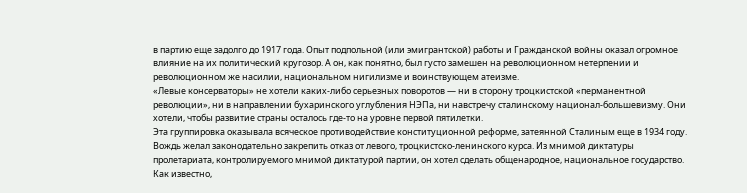в партию еще задолго до 1917 года. Опыт подпольной (или эмигрантской) работы и Гражданской войны оказал огромное влияние на их политический кругозор. А он, как понятно, был густо замешен на революционном нетерпении и революционном же насилии, национальном нигилизме и воинствующем атеизме.
«Левые консерваторы» не хотели каких-либо серьезных поворотов — ни в сторону троцкистской «перманентной революции», ни в направлении бухаринского углубления НЭПа, ни навстречу сталинскому национал-большевизму. Они хотели, чтобы развитие страны осталось где-то на уровне первой пятилетки.
Эта группировка оказывала всяческое противодействие конституционной реформе, затеянной Сталиным еще в 1934 году. Вождь желал законодательно закрепить отказ от левого, троцкистско-ленинского курса. Из мнимой диктатуры пролетариата, контролируемого мнимой диктатурой партии, он хотел сделать общенародное, национальное государство. Как известно,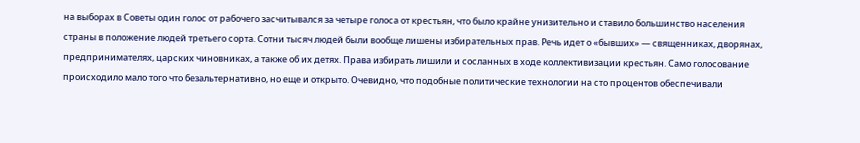на выборах в Советы один голос от рабочего засчитывался за четыре голоса от крестьян, что было крайне унизительно и ставило большинство населения страны в положение людей третьего сорта. Сотни тысяч людей были вообще лишены избирательных прав. Речь идет о «бывших» — священниках, дворянах, предпринимателях, царских чиновниках, а также об их детях. Права избирать лишили и сосланных в ходе коллективизации крестьян. Само голосование происходило мало того что безальтернативно, но еще и открыто. Очевидно, что подобные политические технологии на сто процентов обеспечивали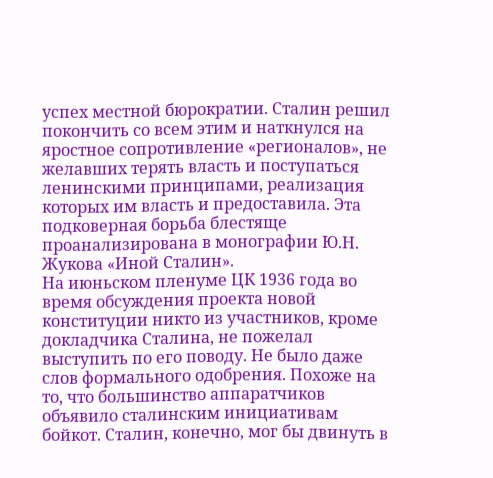успех местной бюрократии. Сталин решил покончить со всем этим и наткнулся на яростное сопротивление «регионалов», не желавших терять власть и поступаться ленинскими принципами, реализация которых им власть и предоставила. Эта подковерная борьба блестяще проанализирована в монографии Ю.Н. Жукова «Иной Сталин».
На июньском пленуме ЦК 1936 года во время обсуждения проекта новой конституции никто из участников, кроме докладчика Сталина, не пожелал выступить по его поводу. Не было даже слов формального одобрения. Похоже на то, что большинство аппаратчиков объявило сталинским инициативам бойкот. Сталин, конечно, мог бы двинуть в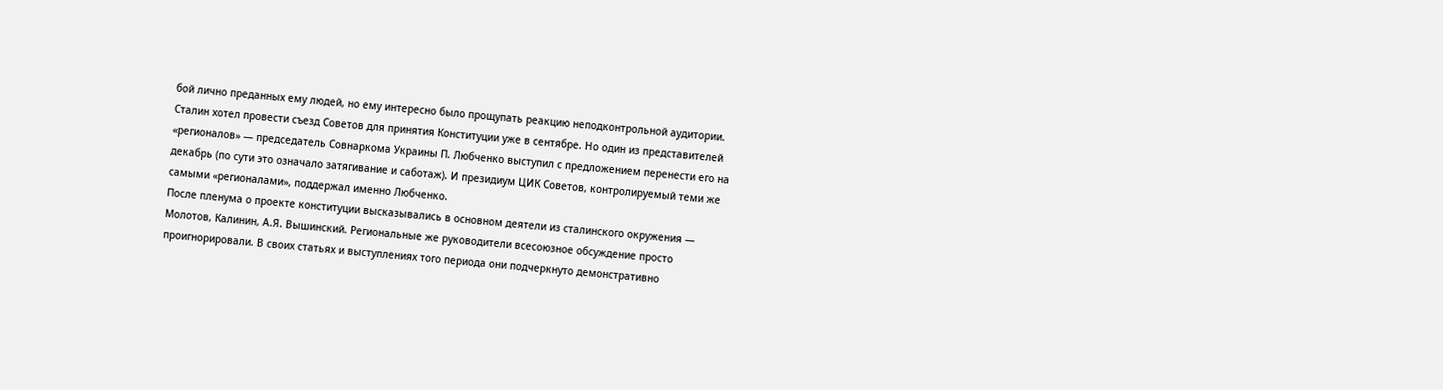бой лично преданных ему людей, но ему интересно было прощупать реакцию неподконтрольной аудитории.
Сталин хотел провести съезд Советов для принятия Конституции уже в сентябре. Но один из представителей «регионалов» — председатель Совнаркома Украины П. Любченко выступил с предложением перенести его на декабрь (по сути это означало затягивание и саботаж). И президиум ЦИК Советов, контролируемый теми же самыми «регионалами», поддержал именно Любченко.
После пленума о проекте конституции высказывались в основном деятели из сталинского окружения — Молотов, Калинин, А.Я. Вышинский. Региональные же руководители всесоюзное обсуждение просто проигнорировали. В своих статьях и выступлениях того периода они подчеркнуто демонстративно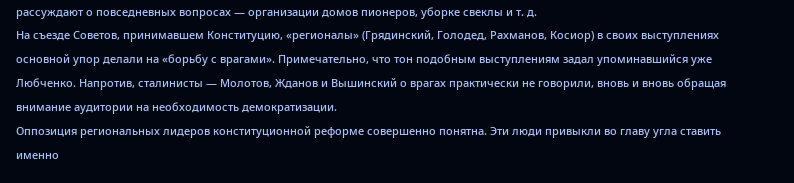рассуждают о повседневных вопросах — организации домов пионеров, уборке свеклы и т. д.
На съезде Советов, принимавшем Конституцию, «регионалы» (Грядинский, Голодед, Рахманов, Косиор) в своих выступлениях основной упор делали на «борьбу с врагами». Примечательно, что тон подобным выступлениям задал упоминавшийся уже Любченко. Напротив, сталинисты — Молотов, Жданов и Вышинский о врагах практически не говорили, вновь и вновь обращая внимание аудитории на необходимость демократизации.
Оппозиция региональных лидеров конституционной реформе совершенно понятна. Эти люди привыкли во главу угла ставить именно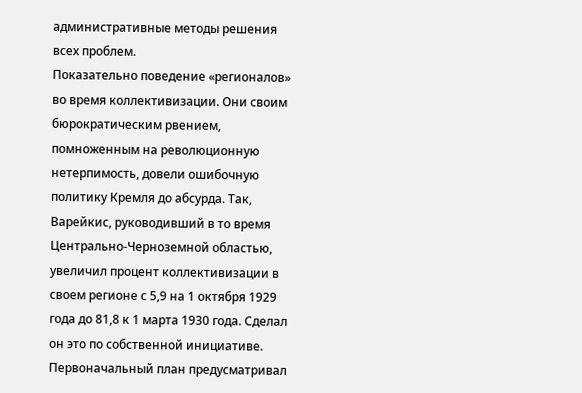административные методы решения всех проблем.
Показательно поведение «регионалов» во время коллективизации. Они своим бюрократическим рвением, помноженным на революционную нетерпимость, довели ошибочную политику Кремля до абсурда. Так, Варейкис, руководивший в то время Центрально-Черноземной областью, увеличил процент коллективизации в своем регионе с 5,9 на 1 октября 1929 года до 81,8 к 1 марта 1930 года. Сделал он это по собственной инициативе. Первоначальный план предусматривал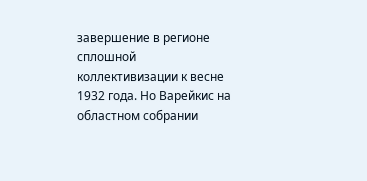завершение в регионе сплошной коллективизации к весне 1932 года. Но Варейкис на областном собрании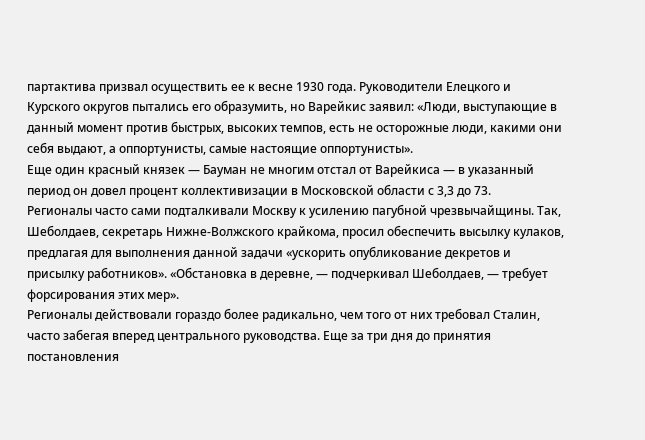партактива призвал осуществить ее к весне 1930 года. Руководители Елецкого и Курского округов пытались его образумить, но Варейкис заявил: «Люди, выступающие в данный момент против быстрых, высоких темпов, есть не осторожные люди, какими они себя выдают, а оппортунисты, самые настоящие оппортунисты».
Еще один красный князек — Бауман не многим отстал от Варейкиса — в указанный период он довел процент коллективизации в Московской области с 3,3 до 73.
Регионалы часто сами подталкивали Москву к усилению пагубной чрезвычайщины. Так, Шеболдаев, секретарь Нижне-Волжского крайкома, просил обеспечить высылку кулаков, предлагая для выполнения данной задачи «ускорить опубликование декретов и присылку работников». «Обстановка в деревне, — подчеркивал Шеболдаев, — требует форсирования этих мер».
Регионалы действовали гораздо более радикально, чем того от них требовал Сталин, часто забегая вперед центрального руководства. Еще за три дня до принятия постановления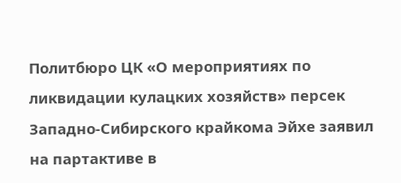Политбюро ЦК «О мероприятиях по ликвидации кулацких хозяйств» персек Западно-Сибирского крайкома Эйхе заявил на партактиве в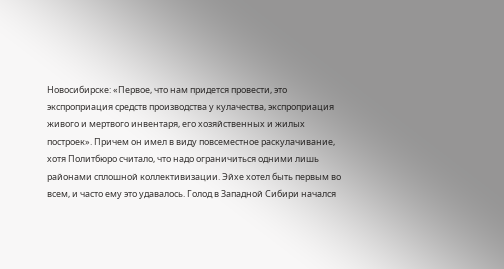Новосибирске: «Первое, что нам придется провести, это экспроприация средств производства у кулачества, экспроприация живого и мертвого инвентаря, его хозяйственных и жилых построек». Причем он имел в виду повсеместное раскулачивание, хотя Политбюро считало, что надо ограничиться одними лишь районами сплошной коллективизации. Эйхе хотел быть первым во всем, и часто ему это удавалось. Голод в Западной Сибири начался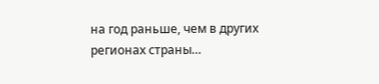на год раньше, чем в других регионах страны…